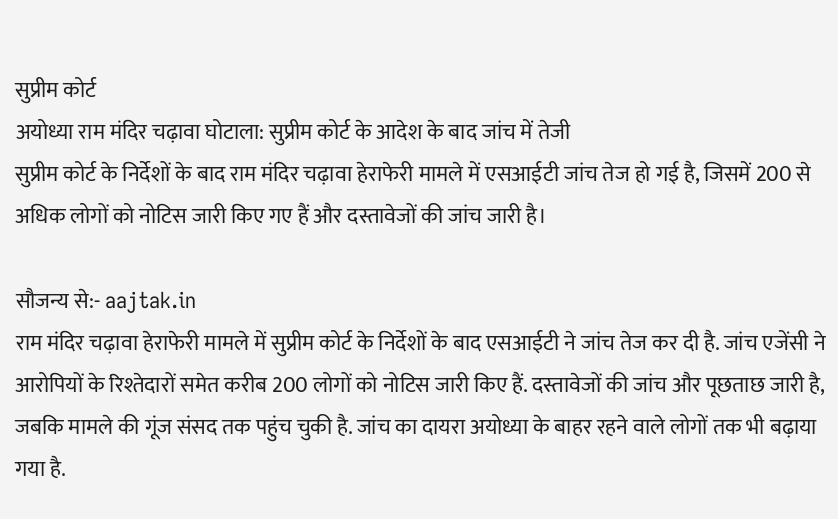सुप्रीम कोर्ट
अयोध्या राम मंदिर चढ़ावा घोटाला: सुप्रीम कोर्ट के आदेश के बाद जांच में तेजी
सुप्रीम कोर्ट के निर्देशों के बाद राम मंदिर चढ़ावा हेराफेरी मामले में एसआईटी जांच तेज हो गई है, जिसमें 200 से अधिक लोगों को नोटिस जारी किए गए हैं और दस्तावेजों की जांच जारी है।

सौजन्य से:- aajtak.in
राम मंदिर चढ़ावा हेराफेरी मामले में सुप्रीम कोर्ट के निर्देशों के बाद एसआईटी ने जांच तेज कर दी है. जांच एजेंसी ने आरोपियों के रिश्तेदारों समेत करीब 200 लोगों को नोटिस जारी किए हैं. दस्तावेजों की जांच और पूछताछ जारी है, जबकि मामले की गूंज संसद तक पहुंच चुकी है. जांच का दायरा अयोध्या के बाहर रहने वाले लोगों तक भी बढ़ाया गया है.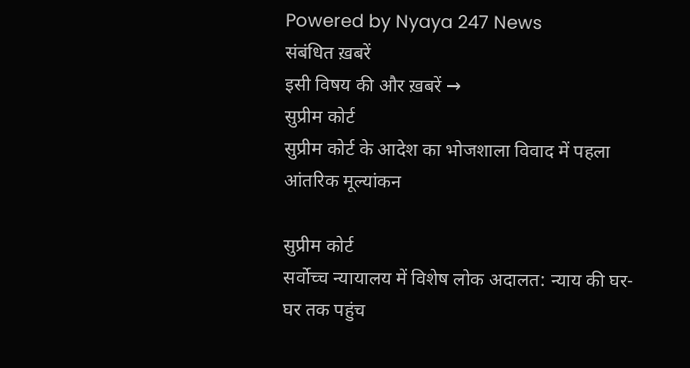Powered by Nyaya 247 News
संबंधित ख़बरें
इसी विषय की और ख़बरें →
सुप्रीम कोर्ट
सुप्रीम कोर्ट के आदेश का भोजशाला विवाद में पहला आंतरिक मूल्यांकन

सुप्रीम कोर्ट
सर्वोच्च न्यायालय में विशेष लोक अदालत: न्याय की घर-घर तक पहुंच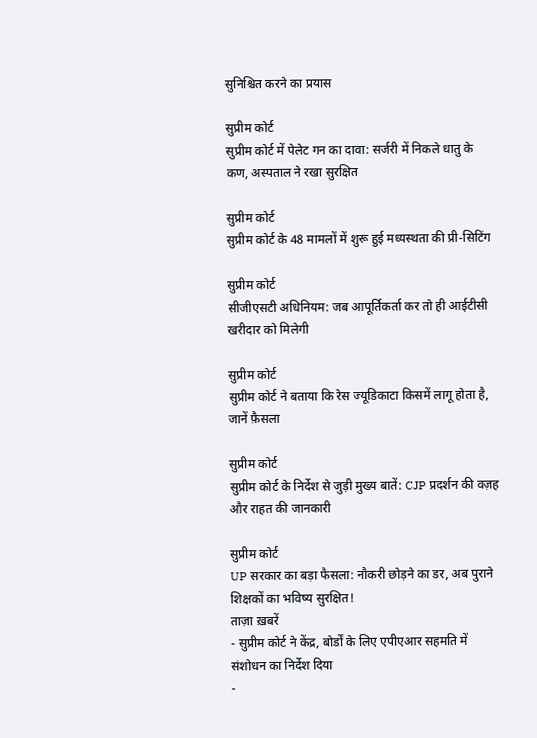सुनिश्चित करने का प्रयास

सुप्रीम कोर्ट
सुप्रीम कोर्ट में पेलेट गन का दावा: सर्जरी में निकले धातु के कण, अस्पताल ने रखा सुरक्षित

सुप्रीम कोर्ट
सुप्रीम कोर्ट के 48 मामलों में शुरू हुई मध्यस्थता की प्री-सिटिंग

सुप्रीम कोर्ट
सीजीएसटी अधिनियम: जब आपूर्तिकर्ता कर तो ही आईटीसी खरीदार को मिलेगी

सुप्रीम कोर्ट
सुप्रीम कोर्ट ने बताया कि रेस ज्यूडिकाटा किसमें लागू होता है, जानें फ़ैसला

सुप्रीम कोर्ट
सुप्रीम कोर्ट के निर्देश से जुड़ी मुख्य बातें: CJP प्रदर्शन की वज़ह और राहत की जानकारी

सुप्रीम कोर्ट
UP सरकार का बड़ा फैसला: नौकरी छोड़ने का डर, अब पुराने शिक्षकों का भविष्य सुरक्षित!
ताज़ा ख़बरें
- सुप्रीम कोर्ट ने केंद्र, बोर्डों के लिए एपीएआर सहमति में संशोधन का निर्देश दिया
-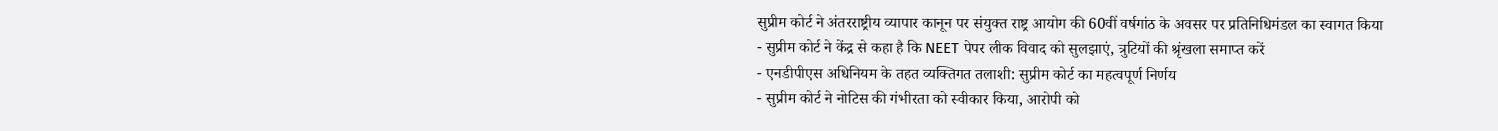सुप्रीम कोर्ट ने अंतरराष्ट्रीय व्यापार कानून पर संयुक्त राष्ट्र आयोग की 60वीं वर्षगांठ के अवसर पर प्रतिनिधिमंडल का स्वागत किया
- सुप्रीम कोर्ट ने केंद्र से कहा है कि NEET पेपर लीक विवाद को सुलझाएं, त्रुटियों की श्रृंखला समाप्त करें
- एनडीपीएस अधिनियम के तहत व्यक्तिगत तलाशी: सुप्रीम कोर्ट का महत्वपूर्ण निर्णय
- सुप्रीम कोर्ट ने नोटिस की गंभीरता को स्वीकार किया, आरोपी को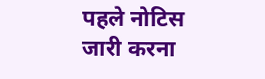पहले नोटिस जारी करना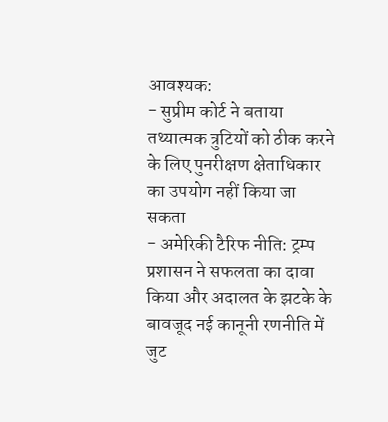आवश्यक:
- सुप्रीम कोर्ट ने बताया तथ्यात्मक त्रुटियों को ठीक करने के लिए पुनरीक्षण क्षेताधिकार का उपयोग नहीं किया जा सकता
- अमेरिकी टैरिफ नीति: ट्रम्प प्रशासन ने सफलता का दावा किया और अदालत के झटके के बावजूद नई कानूनी रणनीति में जुट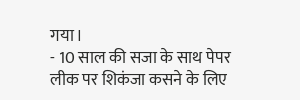गया।
- 10 साल की सजा के साथ पेपर लीक पर शिकंजा कसने के लिए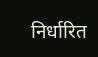निर्धारित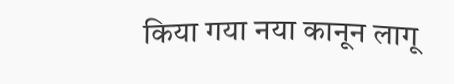किया गया नया कानून लागू